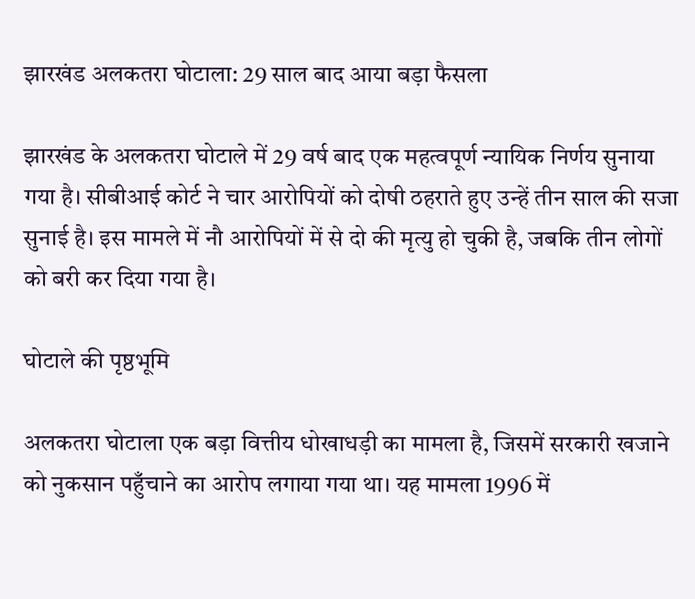झारखंड अलकतरा घोटाला: 29 साल बाद आया बड़ा फैसला

झारखंड के अलकतरा घोटाले में 29 वर्ष बाद एक महत्वपूर्ण न्यायिक निर्णय सुनाया गया है। सीबीआई कोर्ट ने चार आरोपियों को दोषी ठहराते हुए उन्हें तीन साल की सजा सुनाई है। इस मामले में नौ आरोपियों में से दो की मृत्यु हो चुकी है, जबकि तीन लोगों को बरी कर दिया गया है।

घोटाले की पृष्ठभूमि

अलकतरा घोटाला एक बड़ा वित्तीय धोखाधड़ी का मामला है, जिसमें सरकारी खजाने को नुकसान पहुँचाने का आरोप लगाया गया था। यह मामला 1996 में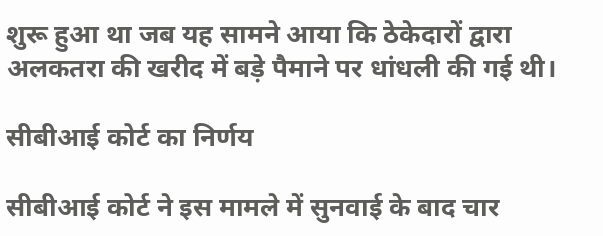शुरू हुआ था जब यह सामने आया कि ठेकेदारों द्वारा अलकतरा की खरीद में बड़े पैमाने पर धांधली की गई थी।

सीबीआई कोर्ट का निर्णय

सीबीआई कोर्ट ने इस मामले में सुनवाई के बाद चार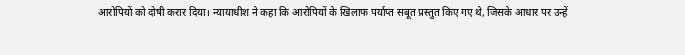आरोपियों को दोषी करार दिया। न्यायाधीश ने कहा कि आरोपियों के खिलाफ पर्याप्त सबूत प्रस्तुत किए गए थे, जिसके आधार पर उन्हें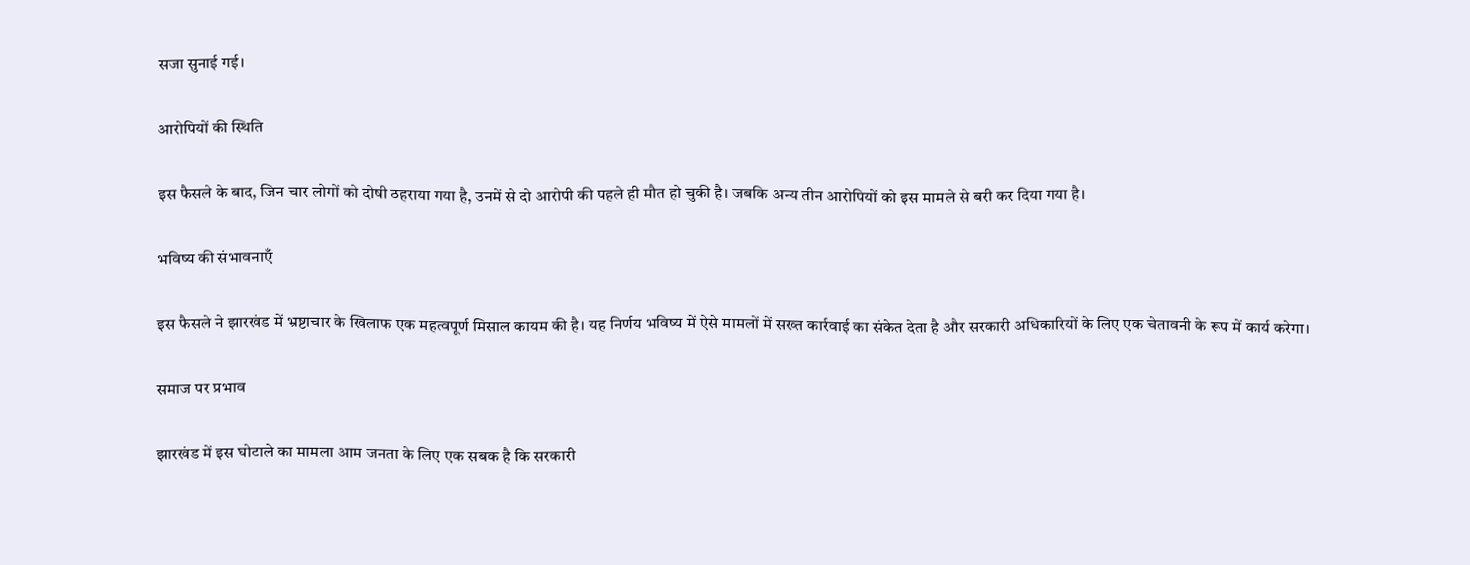सजा सुनाई गई।

आरोपियों की स्थिति

इस फैसले के बाद, जिन चार लोगों को दोषी ठहराया गया है, उनमें से दो आरोपी की पहले ही मौत हो चुकी है। जबकि अन्य तीन आरोपियों को इस मामले से बरी कर दिया गया है।

भविष्य की संभावनाएँ

इस फैसले ने झारखंड में भ्रष्टाचार के खिलाफ एक महत्वपूर्ण मिसाल कायम की है। यह निर्णय भविष्य में ऐसे मामलों में सख्त कार्रवाई का संकेत देता है और सरकारी अधिकारियों के लिए एक चेतावनी के रूप में कार्य करेगा।

समाज पर प्रभाव

झारखंड में इस घोटाले का मामला आम जनता के लिए एक सबक है कि सरकारी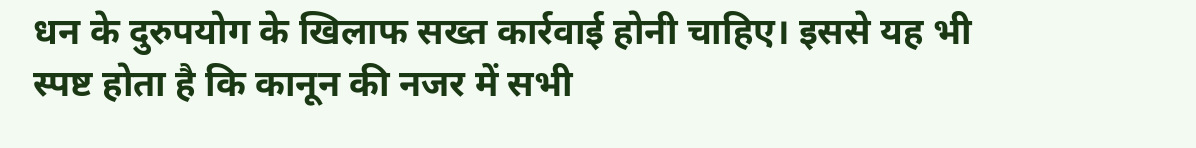धन के दुरुपयोग के खिलाफ सख्त कार्रवाई होनी चाहिए। इससे यह भी स्पष्ट होता है कि कानून की नजर में सभी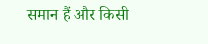समान हैं और किसी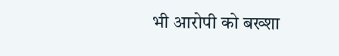भी आरोपी को बख्शा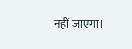नहीं जाएगा।